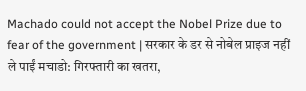Machado could not accept the Nobel Prize due to fear of the government | सरकार के डर से नोबेल प्राइज नहीं ले पाईं मचाडो: गिरफ्तारी का खतरा,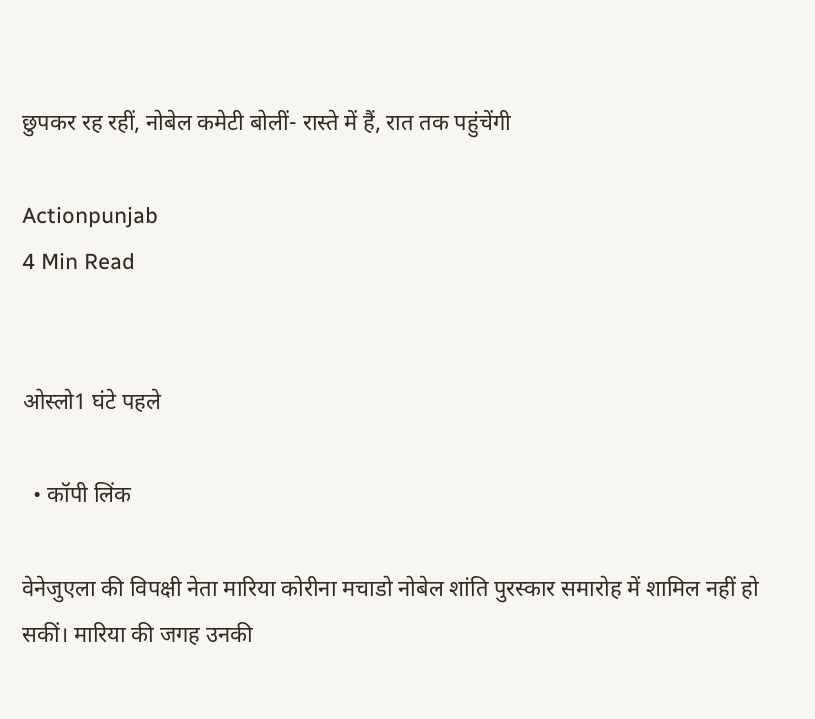छुपकर रह रहीं, नोबेल कमेटी बोलीं- रास्ते में हैं, रात तक पहुंचेंगी

Actionpunjab
4 Min Read


ओस्लो1 घंटे पहले

  • कॉपी लिंक

वेनेजुएला की विपक्षी नेता मारिया कोरीना मचाडो नोबेल शांति पुरस्कार समारोह में शामिल नहीं हो सकीं। मारिया की जगह उनकी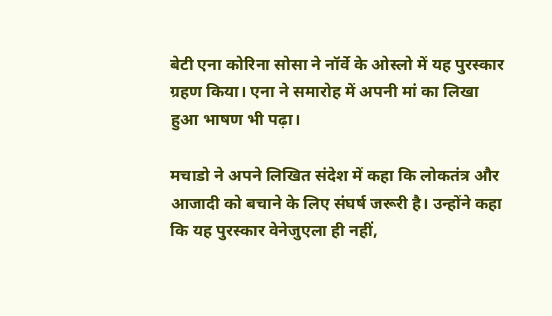बेटी एना कोरिना सोसा ने नॉर्वे के ओस्लो में यह पुरस्कार ग्रहण किया। एना ने समारोह में अपनी मां का लिखा हुआ भाषण भी पढ़ा।

मचाडो ने अपने लिखित संदेश में कहा कि लोकतंत्र और आजादी को बचाने के लिए संघर्ष जरूरी है। उन्होंने कहा कि यह पुरस्कार वेनेजुएला ही नहीं,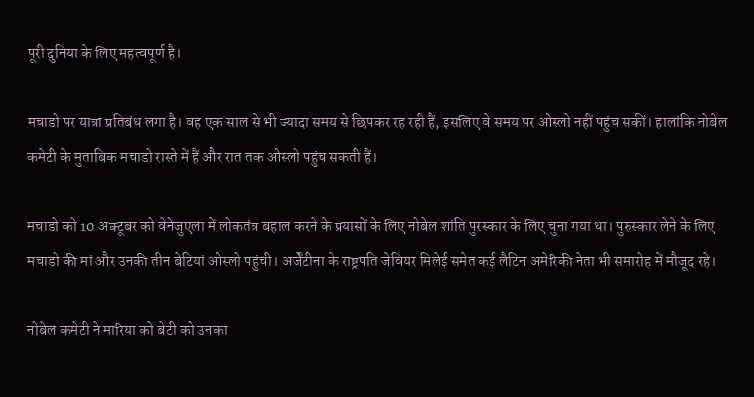पूरी दुनिया के लिए महत्वपूर्ण है।

मचाडो पर यात्रा प्रतिबंध लगा है। वह एक साल से भी ज्यादा समय से छिपकर रह रही हैं, इसलिए वे समय पर ओस्लो नहीं पहुंच सकीं। हालांकि नोबेल कमेटी के मुताबिक मचाडो रास्ते में हैं और रात तक ओस्लो पहुंच सकती हैं।

मचाडो को 10 अक्टूबर को वेनेजुएला में लोकतंत्र बहाल करने के प्रयासों के लिए नोबेल शांति पुरस्कार के लिए चुना गया था। पुरुस्कार लेने के लिए मचाडो की मां और उनकी तीन बेटियां ओस्लो पहुंची। अर्जेंटीना के राष्ट्रपति जेवियर मिलेई समेत कई लैटिन अमेरिकी नेता भी समारोह में मौजूद रहे।

नोबेल कमेटी ने मारिया को बेटी को उनका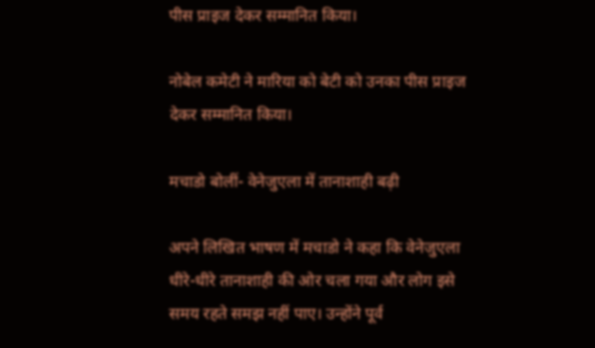पीस प्राइज देकर सम्मानित किया।

नोबेल कमेटी ने मारिया को बेटी को उनका पीस प्राइज देकर सम्मानित किया।

मचाडो बोलीं- वेनेजुएला में तानाशाही बढ़ी

अपने लिखित भाषण में मचाडो ने कहा कि वेनेजुएला धीरे-धीरे तानाशाही की ओर चला गया और लोग इसे समय रहते समझ नहीं पाए। उन्होंने पूर्व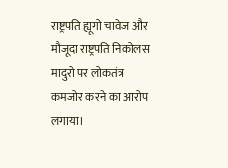राष्ट्रपति ह्यूगो चावेज और मौजूदा राष्ट्रपति निकोलस मादुरो पर लोकतंत्र कमजोर करने का आरोप लगाया।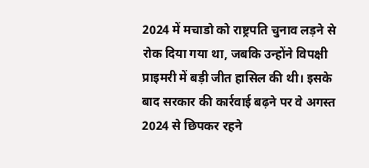2024 में मचाडो को राष्ट्रपति चुनाव लड़ने से रोक दिया गया था, जबकि उन्होंने विपक्षी प्राइमरी में बड़ी जीत हासिल की थी। इसके बाद सरकार की कार्रवाई बढ़ने पर वे अगस्त 2024 से छिपकर रहने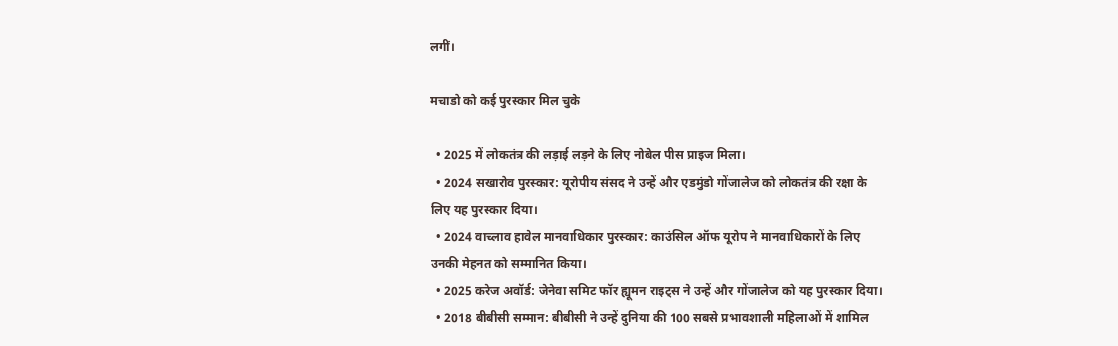लगीं।

मचाडो को कई पुरस्कार मिल चुके

  • 2025 में लोकतंत्र की लड़ाई लड़ने के लिए नोबेल पीस प्राइज मिला।
  • 2024 सखारोव पुरस्कार: यूरोपीय संसद ने उन्हें और एडमुंडो गोंजालेज को लोकतंत्र की रक्षा के लिए यह पुरस्कार दिया।
  • 2024 वाच्लाव हावेल मानवाधिकार पुरस्कार: काउंसिल ऑफ यूरोप ने मानवाधिकारों के लिए उनकी मेहनत को सम्मानित किया।
  • 2025 करेज अवॉर्ड: जेनेवा समिट फॉर ह्यूमन राइट्स ने उन्हें और गोंजालेज को यह पुरस्कार दिया।
  • 2018 बीबीसी सम्मान: बीबीसी ने उन्हें दुनिया की 100 सबसे प्रभावशाली महिलाओं में शामिल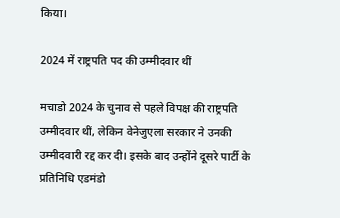किया।

2024 में राष्ट्रपति पद की उम्मीदवार थीं

मचाडो 2024 के चुनाव से पहले विपक्ष की राष्ट्रपति उम्मीदवार थीं, लेकिन वेनेजुएला सरकार ने उनकी उम्मीदवारी रद्द कर दी। इसके बाद उन्होंने दूसरे पार्टी के प्रतिनिधि एडमंडो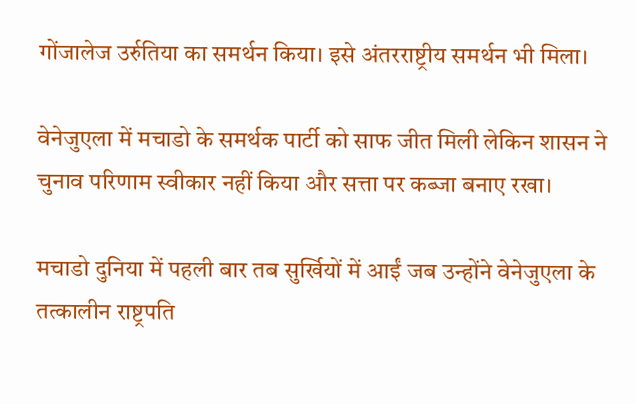गोंजालेज उर्रुतिया का समर्थन किया। इसे अंतरराष्ट्रीय समर्थन भी मिला।

वेनेजुएला में मचाडो के समर्थक पार्टी को साफ जीत मिली लेकिन शासन ने चुनाव परिणाम स्वीकार नहीं किया और सत्ता पर कब्जा बनाए रखा।

मचाडो दुनिया में पहली बार तब सुर्खियों में आईं जब उन्होंने वेनेजुएला के तत्कालीन राष्ट्रपति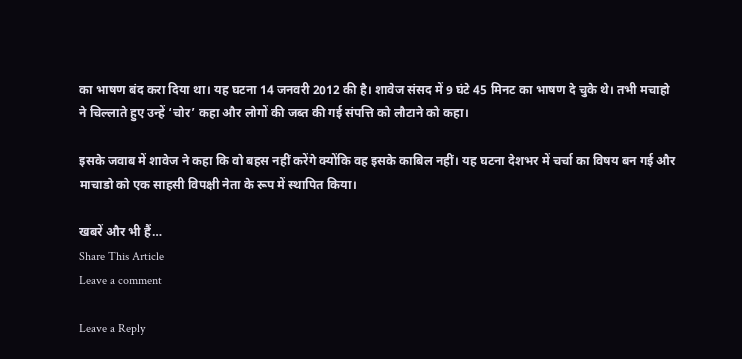का भाषण बंद करा दिया था। यह घटना 14 जनवरी 2012 की है। शावेज संसद में 9 घंटे 45 मिनट का भाषण दे चुके थे। तभी मचाहो ने चिल्लाते हुए उन्हें ‘चोर’ कहा और लोगों की जब्त की गई संपत्ति को लौटाने को कहा।

इसके जवाब में शावेज ने कहा कि वो बहस नहीं करेंगे क्योंकि वह इसके काबिल नहीं। यह घटना देशभर में चर्चा का विषय बन गई और माचाडो को एक साहसी विपक्षी नेता के रूप में स्थापित किया।

खबरें और भी हैं…
Share This Article
Leave a comment

Leave a Reply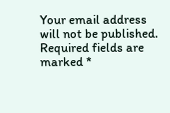Your email address will not be published. Required fields are marked *